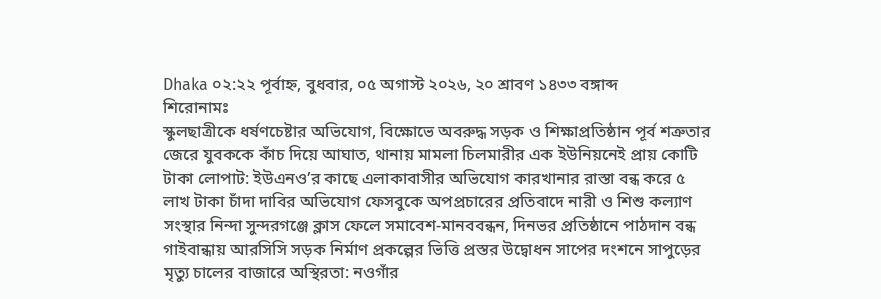Dhaka ০২:২২ পূর্বাহ্ন, বুধবার, ০৫ অগাস্ট ২০২৬, ২০ শ্রাবণ ১৪৩৩ বঙ্গাব্দ
শিরোনামঃ
স্কুলছাত্রীকে ধর্ষণচেষ্টার অভিযোগ, বিক্ষোভে অবরুদ্ধ সড়ক ও শিক্ষাপ্রতিষ্ঠান পূর্ব শত্রুতার জেরে যুবককে কাঁচ দিয়ে আঘাত, থানায় মামলা চিলমারীর এক ইউনিয়নেই প্রায় কোটি টাকা লোপাট: ইউএনও’র কাছে এলাকাবাসীর অভিযোগ কারখানার রাস্তা বন্ধ করে ৫ লাখ টাকা চাঁদা দাবির অভিযোগ ফেসবুকে অপপ্রচারের প্রতিবাদে নারী ও শিশু কল্যাণ সংস্থার নিন্দা সুন্দরগঞ্জে ক্লাস ফেলে সমাবেশ-মানববন্ধন, দিনভর প্রতিষ্ঠানে পাঠদান বন্ধ গাইবান্ধায় আরসিসি সড়ক নির্মাণ প্রকল্পের ভিত্তি প্রস্তর উদ্বোধন সাপের দংশনে সাপুড়ের মৃত্যু চালের বাজারে অস্থিরতা: নওগাঁর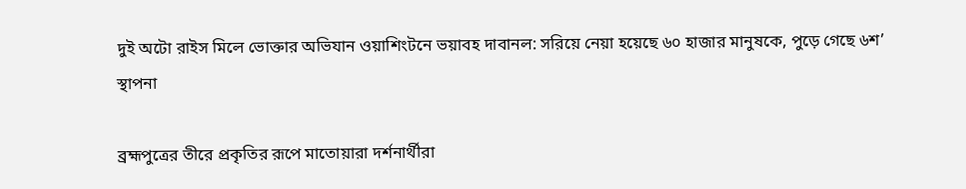দুই অটো রাইস মিলে ভোক্তার অভিযান ওয়াশিংটনে ভয়াবহ দাবানল: সরিয়ে নেয়া হয়েছে ৬০ হাজার মানুষকে, পুড়ে গেছে ৬শ’ স্থাপনা

ব্রহ্মপুত্রের তীরে প্রকৃতির রূপে মাতোয়ারা দর্শনার্থীরা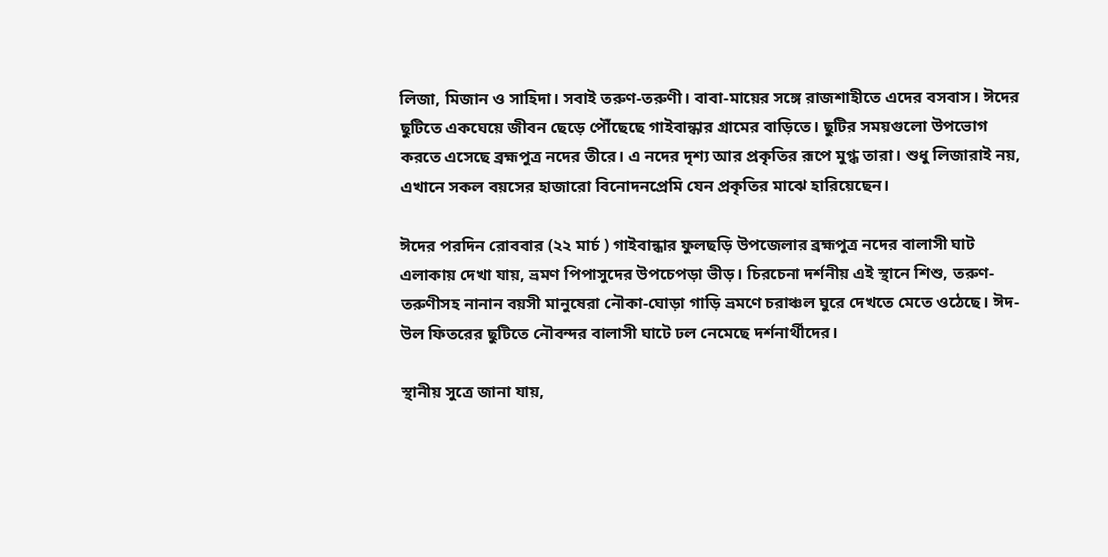লিজা, মিজান ও সাহিদা। সবাই তরুণ-তরুণী। বাবা-মায়ের সঙ্গে রাজশাহীতে এদের বসবাস। ঈদের ছুটিতে একঘেয়ে জীবন ছেড়ে পৌঁছেছে গাইবান্ধার গ্রামের বাড়িতে। ছুটির সময়গুলো উপভোগ করতে এসেছে ব্রহ্মপুত্র নদের তীরে। এ নদের দৃশ্য আর প্রকৃতির রূপে মুগ্ধ তারা। শুধু লিজারাই নয়, এখানে সকল বয়সের হাজারো বিনোদনপ্রেমি যেন প্রকৃতির মাঝে হারিয়েছেন।

ঈদের পরদিন রোববার (২২ মার্চ ) গাইবান্ধার ফুলছড়ি উপজেলার ব্রহ্মপুত্র নদের বালাসী ঘাট এলাকায় দেখা যায়, ভ্রমণ পিপাসুদের উপচেপড়া ভীড়। চিরচেনা দর্শনীয় এই স্থানে শিশু, তরুণ-তরুণীসহ নানান বয়সী মানুষেরা নৌকা-ঘোড়া গাড়ি ভ্রমণে চরাঞ্চল ঘুরে দেখতে মেতে ওঠেছে। ঈদ-উল ফিতরের ছুটিতে নৌবন্দর বালাসী ঘাটে ঢল নেমেছে দর্শনার্থীদের।

স্থানীয় সুত্রে জানা যায়,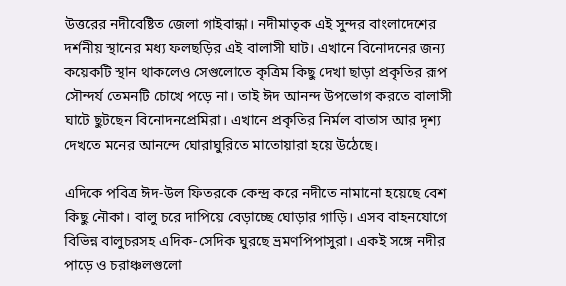উত্তরের নদীবেষ্টিত জেলা গাইবান্ধা। নদীমাতৃক এই সুন্দর বাংলাদেশের দর্শনীয় স্থানের মধ্য ফলছড়ির এই বালাসী ঘাট। এখানে বিনোদনের জন্য কয়েকটি স্থান থাকলেও সেগুলোতে কৃত্রিম কিছু দেখা ছাড়া প্রকৃতির রূপ সৌন্দর্য তেমনটি চোখে পড়ে না। তাই ঈদ আনন্দ উপভোগ করতে বালাসী ঘাটে ছুটছেন বিনোদনপ্রেমিরা। এখানে প্রকৃতির নির্মল বাতাস আর দৃশ্য দেখতে মনের আনন্দে ঘোরাঘুরিতে মাতোয়ারা হয়ে উঠেছে।

এদিকে পবিত্র ঈদ-উল ফিতরকে কেন্দ্র করে নদীতে নামানো হয়েছে বেশ কিছু নৌকা। বালু চরে দাপিয়ে বেড়াচ্ছে ঘোড়ার গাড়ি। এসব বাহনযোগে বিভিন্ন বালুচরসহ এদিক-সেদিক ঘুরছে ভ্রমণপিপাসুরা। একই সঙ্গে নদীর পাড়ে ও চরাঞ্চলগুলো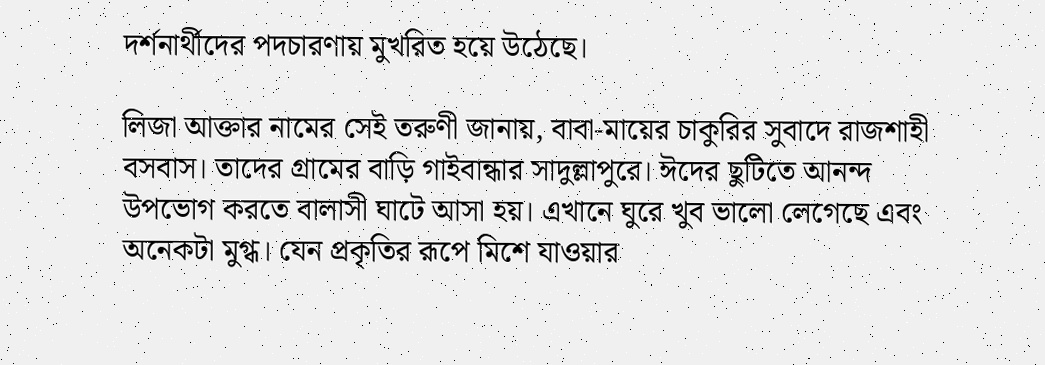দর্শনার্থীদের পদচারণায় মুখরিত হয়ে উঠেছে।

লিজা আক্তার নামের সেই তরুণী জানায়, বাবা-মায়ের চাকুরির সুবাদে রাজশাহী বসবাস। তাদের গ্রামের বাড়ি গাইবান্ধার সাদুল্লাপুরে। ঈদের ছুটিতে আনন্দ উপভোগ করতে বালাসী ঘাটে আসা হয়। এখানে ঘুরে খুব ভালো লেগেছে এবং অনেকটা মুগ্ধ। যেন প্রকৃতির রূপে মিশে যাওয়ার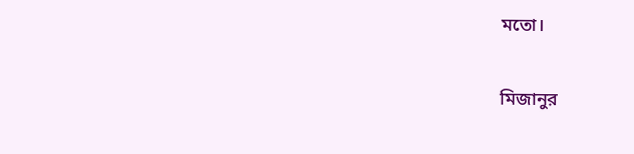মতো।

মিজানুর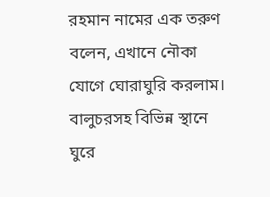রহমান নামের এক তরুণ বলেন, এখানে নৌকা যোগে ঘোরাঘুরি করলাম। বালুচরসহ বিভিন্ন স্থানে ঘুরে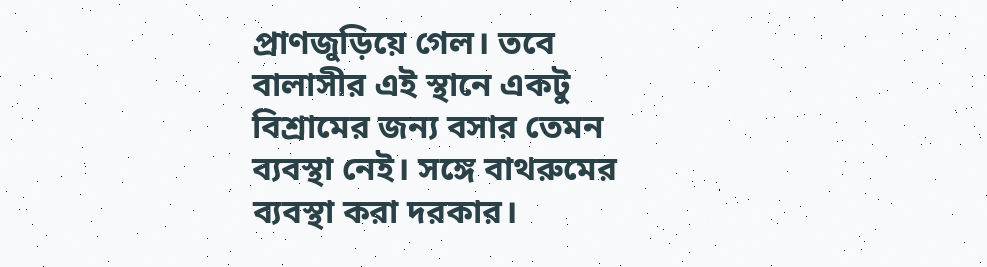প্রাণজুড়িয়ে গেল। তবে বালাসীর এই স্থানে একটু বিশ্রামের জন্য বসার তেমন ব্যবস্থা নেই। সঙ্গে বাথরুমের ব্যবস্থা করা দরকার।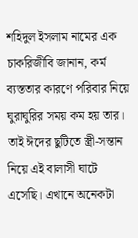শহিদুল ইসলাম নামের এক চাকরিজীবি জানান, কর্ম ব্যস্ততার কারণে পরিবার নিয়ে ঘুরাঘুরির সময় কম হয় তার।  তাই ঈদের ছুটিতে স্ত্রী-সন্তান নিয়ে এই বালাসী ঘাটে এসেছি। এখানে অনেকটা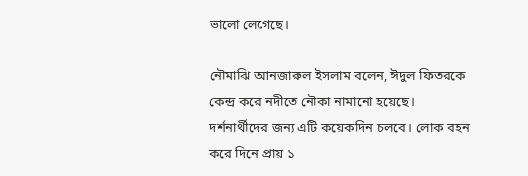ভালো লেগেছে।

নৌমাঝি আনজারুল ইসলাম বলেন, ঈদুল ফিতরকে কেন্দ্র করে নদীতে নৌকা নামানো হয়েছে। দর্শনার্থীদের জন্য এটি কয়েকদিন চলবে। লোক বহন করে দিনে প্রায় ১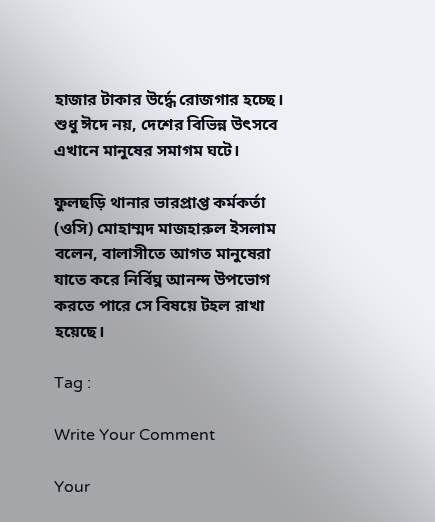হাজার টাকার উর্দ্ধে রোজগার হচ্ছে। শুধু ঈদে নয়, দেশের বিভিন্ন উৎসবে এখানে মানুষের সমাগম ঘটে।

ফুলছড়ি থানার ভারপ্রাপ্ত কর্মকর্তা (ওসি) মোহাম্মদ মাজহারুল ইসলাম বলেন, বালাসীতে আগত মানুষেরা যাতে করে নির্বিঘ্ন আনন্দ উপভোগ করতে পারে সে বিষয়ে টহল রাখা হয়েছে।

Tag :

Write Your Comment

Your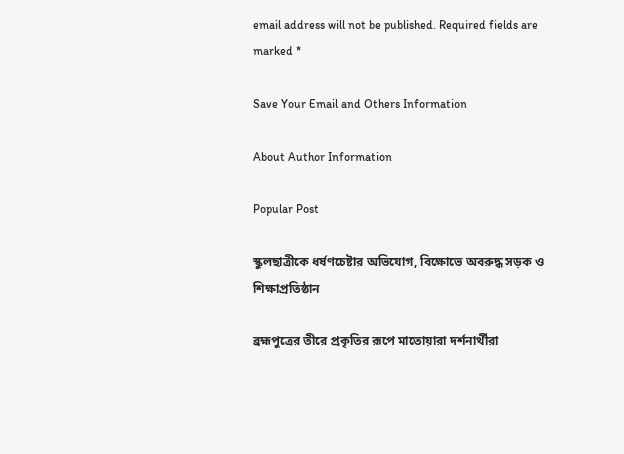email address will not be published. Required fields are marked *

Save Your Email and Others Information

About Author Information

Popular Post

স্কুলছাত্রীকে ধর্ষণচেষ্টার অভিযোগ, বিক্ষোভে অবরুদ্ধ সড়ক ও শিক্ষাপ্রতিষ্ঠান

ব্রহ্মপুত্রের তীরে প্রকৃতির রূপে মাতোয়ারা দর্শনার্থীরা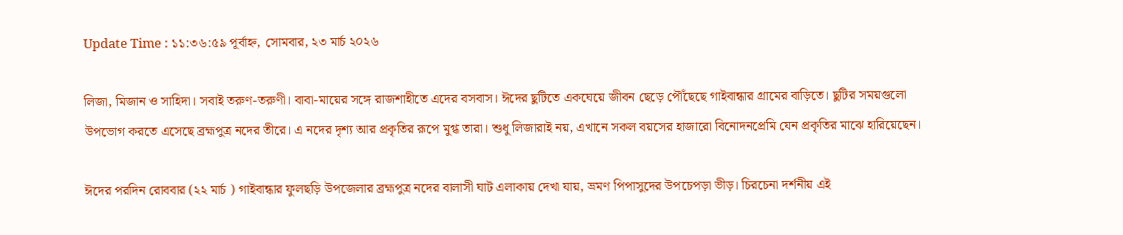Update Time : ১১:৩৬:৫৯ পূর্বাহ্ন, সোমবার, ২৩ মার্চ ২০২৬

লিজা, মিজান ও সাহিদা। সবাই তরুণ-তরুণী। বাবা-মায়ের সঙ্গে রাজশাহীতে এদের বসবাস। ঈদের ছুটিতে একঘেয়ে জীবন ছেড়ে পৌঁছেছে গাইবান্ধার গ্রামের বাড়িতে। ছুটির সময়গুলো উপভোগ করতে এসেছে ব্রহ্মপুত্র নদের তীরে। এ নদের দৃশ্য আর প্রকৃতির রূপে মুগ্ধ তারা। শুধু লিজারাই নয়, এখানে সকল বয়সের হাজারো বিনোদনপ্রেমি যেন প্রকৃতির মাঝে হারিয়েছেন।

ঈদের পরদিন রোববার (২২ মার্চ ) গাইবান্ধার ফুলছড়ি উপজেলার ব্রহ্মপুত্র নদের বালাসী ঘাট এলাকায় দেখা যায়, ভ্রমণ পিপাসুদের উপচেপড়া ভীড়। চিরচেনা দর্শনীয় এই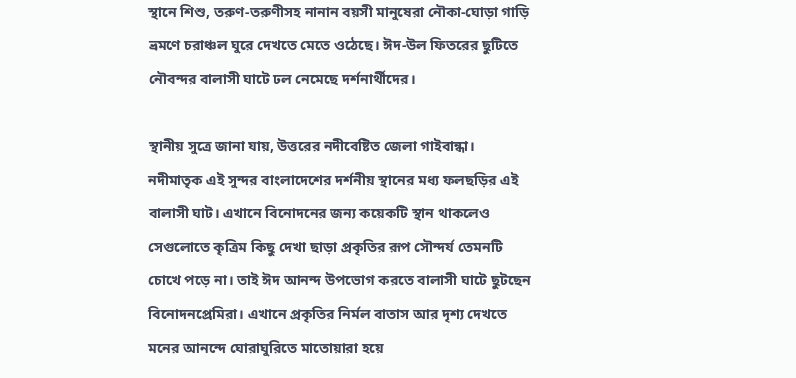স্থানে শিশু, তরুণ-তরুণীসহ নানান বয়সী মানুষেরা নৌকা-ঘোড়া গাড়ি ভ্রমণে চরাঞ্চল ঘুরে দেখতে মেতে ওঠেছে। ঈদ-উল ফিতরের ছুটিতে নৌবন্দর বালাসী ঘাটে ঢল নেমেছে দর্শনার্থীদের।

স্থানীয় সুত্রে জানা যায়, উত্তরের নদীবেষ্টিত জেলা গাইবান্ধা। নদীমাতৃক এই সুন্দর বাংলাদেশের দর্শনীয় স্থানের মধ্য ফলছড়ির এই বালাসী ঘাট। এখানে বিনোদনের জন্য কয়েকটি স্থান থাকলেও সেগুলোতে কৃত্রিম কিছু দেখা ছাড়া প্রকৃতির রূপ সৌন্দর্য তেমনটি চোখে পড়ে না। তাই ঈদ আনন্দ উপভোগ করতে বালাসী ঘাটে ছুটছেন বিনোদনপ্রেমিরা। এখানে প্রকৃতির নির্মল বাতাস আর দৃশ্য দেখতে মনের আনন্দে ঘোরাঘুরিতে মাতোয়ারা হয়ে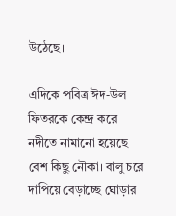উঠেছে।

এদিকে পবিত্র ঈদ-উল ফিতরকে কেন্দ্র করে নদীতে নামানো হয়েছে বেশ কিছু নৌকা। বালু চরে দাপিয়ে বেড়াচ্ছে ঘোড়ার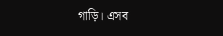গাড়ি। এসব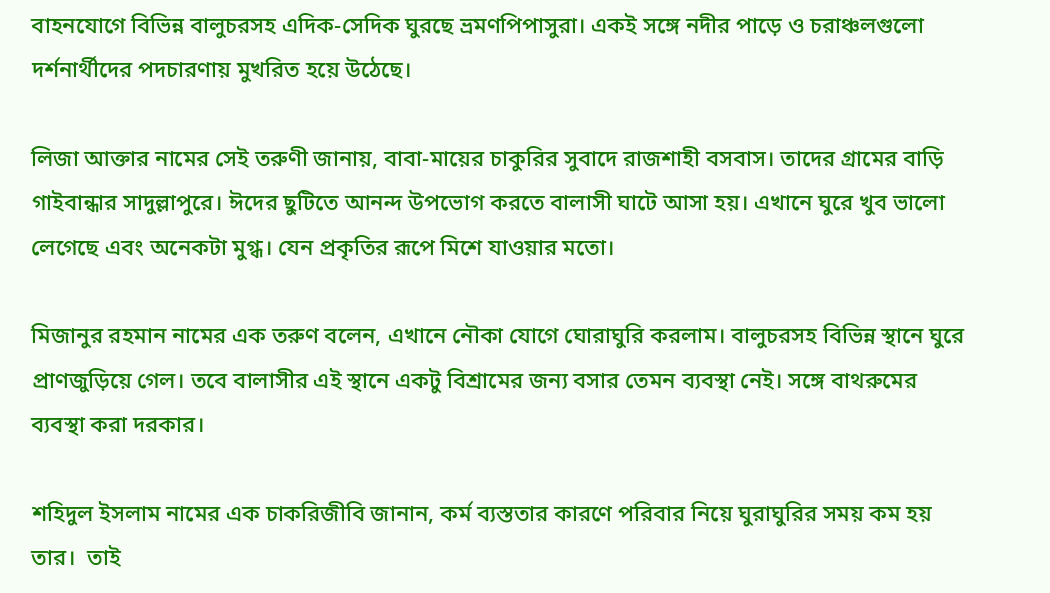বাহনযোগে বিভিন্ন বালুচরসহ এদিক-সেদিক ঘুরছে ভ্রমণপিপাসুরা। একই সঙ্গে নদীর পাড়ে ও চরাঞ্চলগুলো দর্শনার্থীদের পদচারণায় মুখরিত হয়ে উঠেছে।

লিজা আক্তার নামের সেই তরুণী জানায়, বাবা-মায়ের চাকুরির সুবাদে রাজশাহী বসবাস। তাদের গ্রামের বাড়ি গাইবান্ধার সাদুল্লাপুরে। ঈদের ছুটিতে আনন্দ উপভোগ করতে বালাসী ঘাটে আসা হয়। এখানে ঘুরে খুব ভালো লেগেছে এবং অনেকটা মুগ্ধ। যেন প্রকৃতির রূপে মিশে যাওয়ার মতো।

মিজানুর রহমান নামের এক তরুণ বলেন, এখানে নৌকা যোগে ঘোরাঘুরি করলাম। বালুচরসহ বিভিন্ন স্থানে ঘুরে প্রাণজুড়িয়ে গেল। তবে বালাসীর এই স্থানে একটু বিশ্রামের জন্য বসার তেমন ব্যবস্থা নেই। সঙ্গে বাথরুমের ব্যবস্থা করা দরকার।

শহিদুল ইসলাম নামের এক চাকরিজীবি জানান, কর্ম ব্যস্ততার কারণে পরিবার নিয়ে ঘুরাঘুরির সময় কম হয় তার।  তাই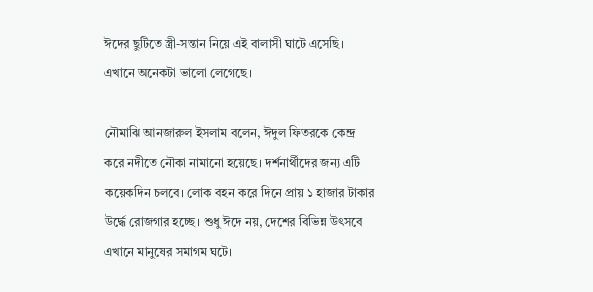ঈদের ছুটিতে স্ত্রী-সন্তান নিয়ে এই বালাসী ঘাটে এসেছি। এখানে অনেকটা ভালো লেগেছে।

নৌমাঝি আনজারুল ইসলাম বলেন, ঈদুল ফিতরকে কেন্দ্র করে নদীতে নৌকা নামানো হয়েছে। দর্শনার্থীদের জন্য এটি কয়েকদিন চলবে। লোক বহন করে দিনে প্রায় ১ হাজার টাকার উর্দ্ধে রোজগার হচ্ছে। শুধু ঈদে নয়, দেশের বিভিন্ন উৎসবে এখানে মানুষের সমাগম ঘটে।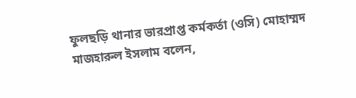ফুলছড়ি থানার ভারপ্রাপ্ত কর্মকর্তা (ওসি) মোহাম্মদ মাজহারুল ইসলাম বলেন,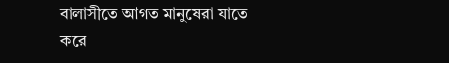বালাসীতে আগত মানুষেরা যাতে করে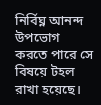নির্বিঘ্ন আনন্দ উপভোগ করতে পারে সে বিষয়ে টহল রাখা হয়েছে।